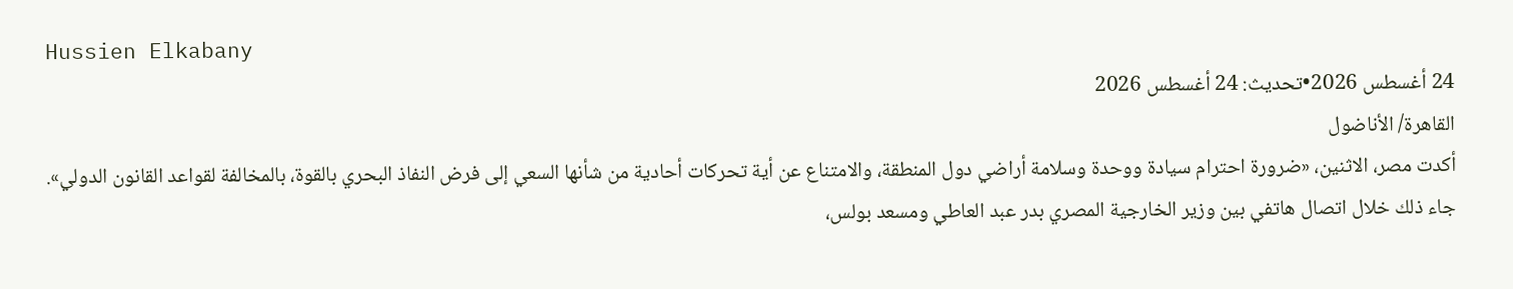Hussien Elkabany
24 أغسطس 2026•تحديث: 24 أغسطس 2026
القاهرة/ الأناضول
أكدت مصر، الاثنين، «ضرورة احترام سيادة ووحدة وسلامة أراضي دول المنطقة، والامتناع عن أية تحركات أحادية من شأنها السعي إلى فرض النفاذ البحري بالقوة، بالمخالفة لقواعد القانون الدولي».
جاء ذلك خلال اتصال هاتفي بين وزير الخارجية المصري بدر عبد العاطي ومسعد بولس،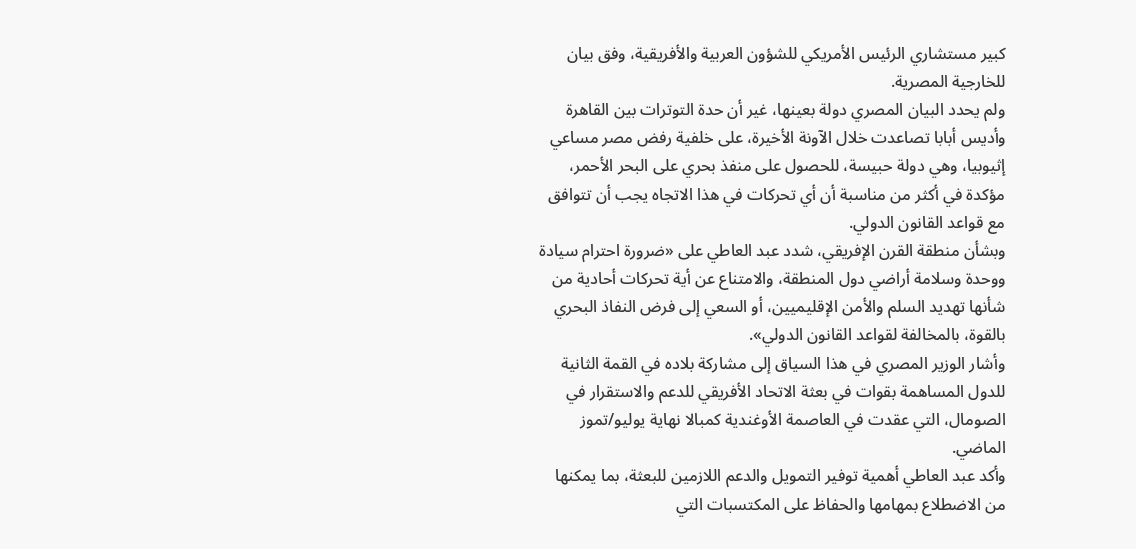كبير مستشاري الرئيس الأمريكي للشؤون العربية والأفريقية، وفق بيان للخارجية المصرية.
ولم يحدد البيان المصري دولة بعينها، غير أن حدة التوترات بين القاهرة وأديس أبابا تصاعدت خلال الآونة الأخيرة، على خلفية رفض مصر مساعي إثيوبيا، وهي دولة حبيسة، للحصول على منفذ بحري على البحر الأحمر، مؤكدة في أكثر من مناسبة أن أي تحركات في هذا الاتجاه يجب أن تتوافق مع قواعد القانون الدولي.
وبشأن منطقة القرن الإفريقي، شدد عبد العاطي على «ضرورة احترام سيادة ووحدة وسلامة أراضي دول المنطقة، والامتناع عن أية تحركات أحادية من شأنها تهديد السلم والأمن الإقليميين، أو السعي إلى فرض النفاذ البحري بالقوة، بالمخالفة لقواعد القانون الدولي».
وأشار الوزير المصري في هذا السياق إلى مشاركة بلاده في القمة الثانية للدول المساهمة بقوات في بعثة الاتحاد الأفريقي للدعم والاستقرار في الصومال، التي عقدت في العاصمة الأوغندية كمبالا نهاية يوليو/تموز الماضي.
وأكد عبد العاطي أهمية توفير التمويل والدعم اللازمين للبعثة، بما يمكنها من الاضطلاع بمهامها والحفاظ على المكتسبات التي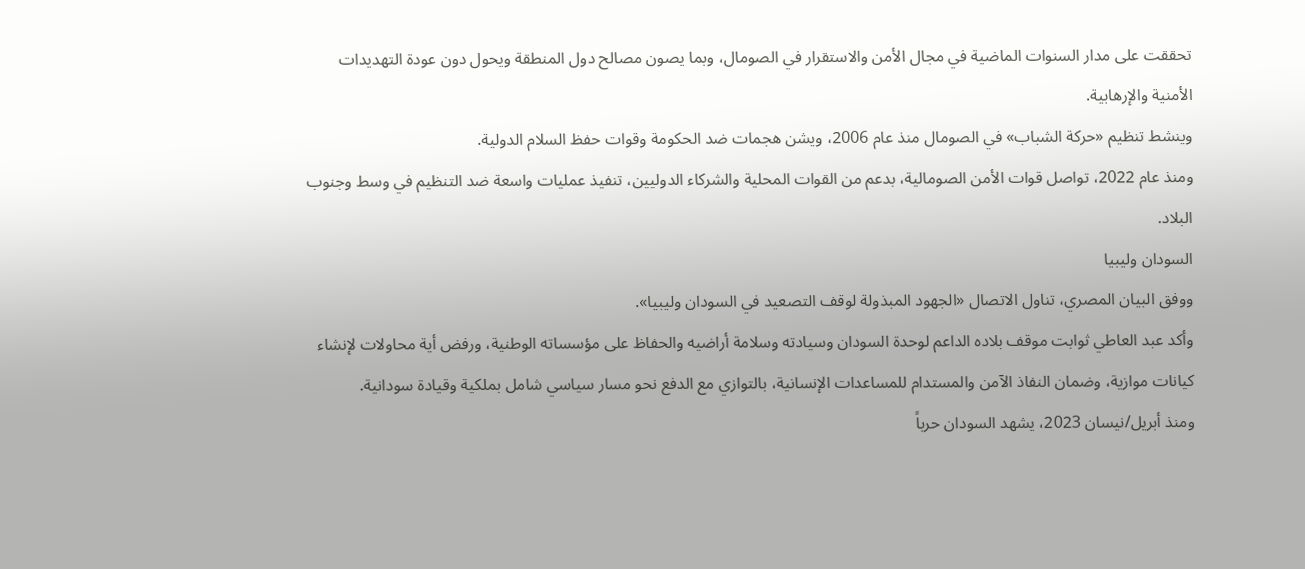تحققت على مدار السنوات الماضية في مجال الأمن والاستقرار في الصومال، وبما يصون مصالح دول المنطقة ويحول دون عودة التهديدات الأمنية والإرهابية.
وينشط تنظيم «حركة الشباب» في الصومال منذ عام 2006، ويشن هجمات ضد الحكومة وقوات حفظ السلام الدولية.
ومنذ عام 2022، تواصل قوات الأمن الصومالية، بدعم من القوات المحلية والشركاء الدوليين، تنفيذ عمليات واسعة ضد التنظيم في وسط وجنوب البلاد.
السودان وليبيا
ووفق البيان المصري، تناول الاتصال «الجهود المبذولة لوقف التصعيد في السودان وليبيا».
وأكد عبد العاطي ثوابت موقف بلاده الداعم لوحدة السودان وسيادته وسلامة أراضيه والحفاظ على مؤسساته الوطنية، ورفض أية محاولات لإنشاء كيانات موازية، وضمان النفاذ الآمن والمستدام للمساعدات الإنسانية، بالتوازي مع الدفع نحو مسار سياسي شامل بملكية وقيادة سودانية.
ومنذ أبريل/نيسان 2023، يشهد السودان حرباً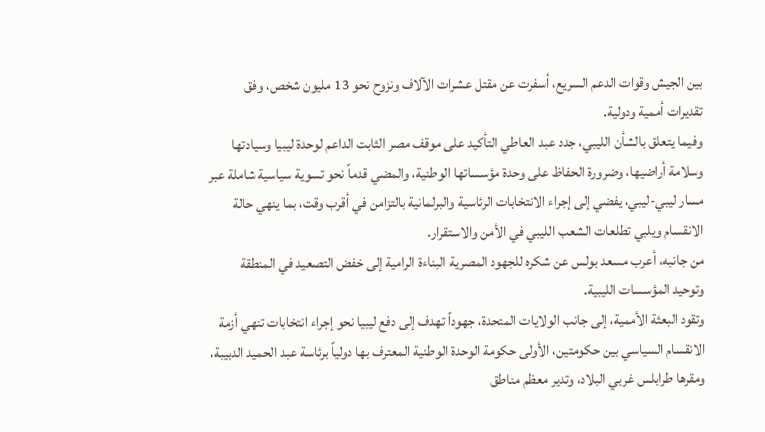بين الجيش وقوات الدعم السريع، أسفرت عن مقتل عشرات الآلاف ونزوح نحو 13 مليون شخص، وفق تقديرات أممية ودولية.
وفيما يتعلق بالشأن الليبي، جدد عبد العاطي التأكيد على موقف مصر الثابت الداعم لوحدة ليبيا وسيادتها وسلامة أراضيها، وضرورة الحفاظ على وحدة مؤسساتها الوطنية، والمضي قدماً نحو تسوية سياسية شاملة عبر مسار ليبي-ليبي، يفضي إلى إجراء الانتخابات الرئاسية والبرلمانية بالتزامن في أقرب وقت، بما ينهي حالة الانقسام ويلبي تطلعات الشعب الليبي في الأمن والاستقرار.
من جانبه، أعرب مسعد بولس عن شكره للجهود المصرية البناءة الرامية إلى خفض التصعيد في المنطقة وتوحيد المؤسسات الليبية.
وتقود البعثة الأممية، إلى جانب الولايات المتحدة، جهوداً تهدف إلى دفع ليبيا نحو إجراء انتخابات تنهي أزمة الانقسام السياسي بين حكومتين، الأولى حكومة الوحدة الوطنية المعترف بها دولياً برئاسة عبد الحميد الدبيبة، ومقرها طرابلس غربي البلاد، وتدير معظم مناطق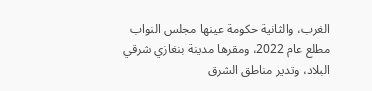الغرب، والثانية حكومة عينها مجلس النواب مطلع عام 2022، ومقرها مدينة بنغازي شرقي البلاد، وتدير مناطق الشرق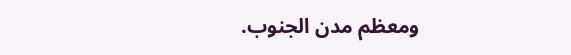ومعظم مدن الجنوب.